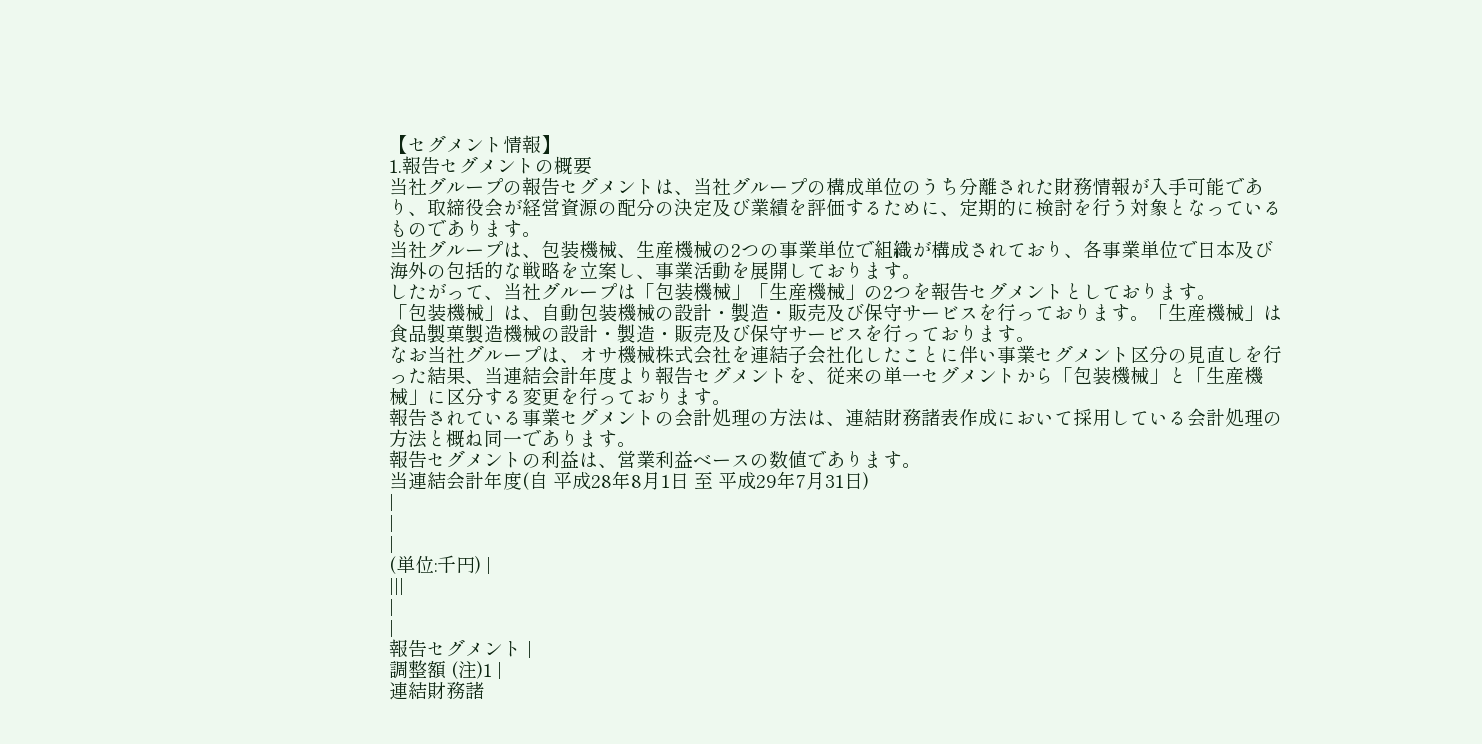【セグメント情報】
1.報告セグメントの概要
当社グループの報告セグメントは、当社グループの構成単位のうち分離された財務情報が入手可能であり、取締役会が経営資源の配分の決定及び業績を評価するために、定期的に検討を行う対象となっているものであります。
当社グループは、包装機械、生産機械の2つの事業単位で組織が構成されており、各事業単位で日本及び海外の包括的な戦略を立案し、事業活動を展開しております。
したがって、当社グループは「包装機械」「生産機械」の2つを報告セグメントとしております。
「包装機械」は、自動包装機械の設計・製造・販売及び保守サービスを行っております。「生産機械」は食品製菓製造機械の設計・製造・販売及び保守サービスを行っております。
なお当社グループは、オサ機械株式会社を連結子会社化したことに伴い事業セグメント区分の見直しを行った結果、当連結会計年度より報告セグメントを、従来の単一セグメントから「包装機械」と「生産機械」に区分する変更を行っております。
報告されている事業セグメントの会計処理の方法は、連結財務諸表作成において採用している会計処理の方法と概ね同一であります。
報告セグメントの利益は、営業利益ベースの数値であります。
当連結会計年度(自 平成28年8月1日 至 平成29年7月31日)
|
|
|
(単位:千円) |
|||
|
|
報告セグメント |
調整額 (注)1 |
連結財務諸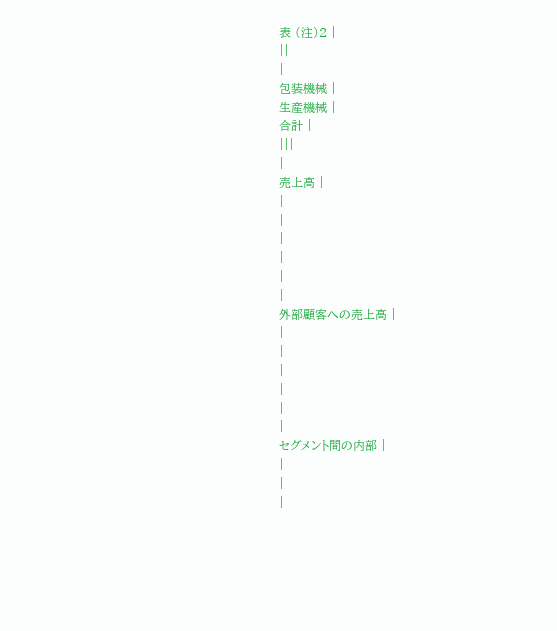表 (注)2 |
||
|
包装機械 |
生産機械 |
合計 |
|||
|
売上高 |
|
|
|
|
|
|
外部顧客への売上高 |
|
|
|
|
|
|
セグメント間の内部 |
|
|
|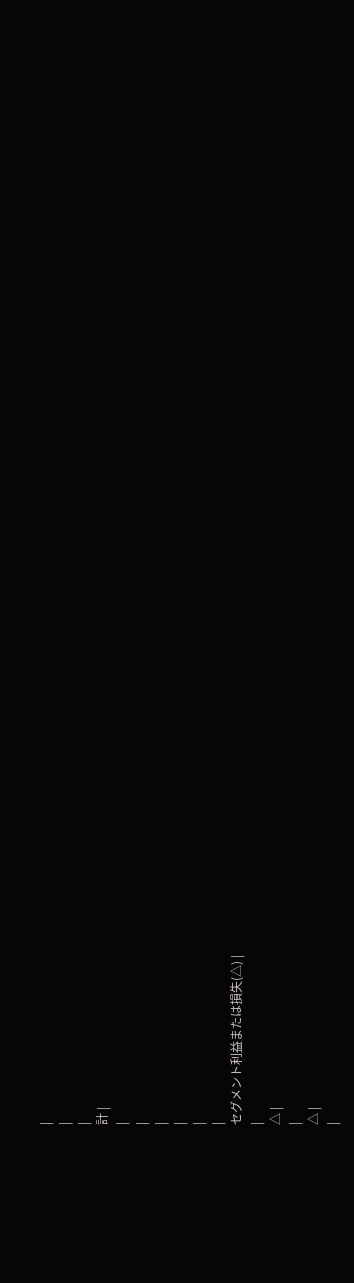|
|
|
計 |
|
|
|
|
|
|
セグメント利益または損失(△) |
|
△ |
|
△ |
|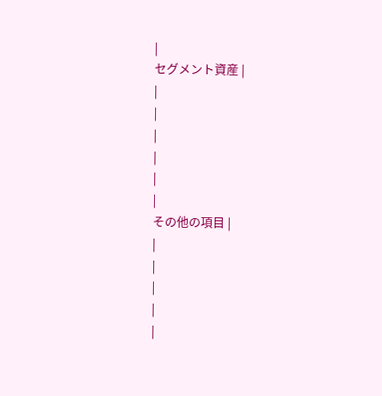|
セグメント資産 |
|
|
|
|
|
|
その他の項目 |
|
|
|
|
|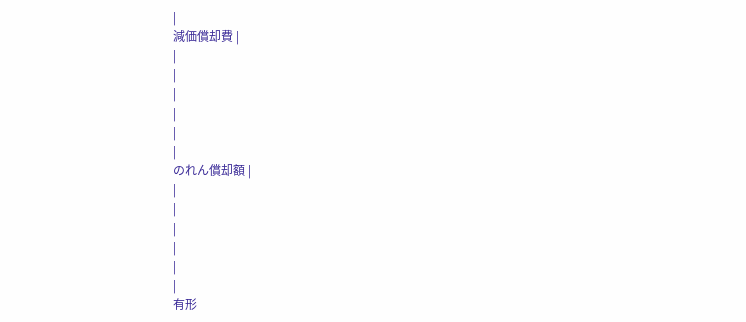|
減価償却費 |
|
|
|
|
|
|
のれん償却額 |
|
|
|
|
|
|
有形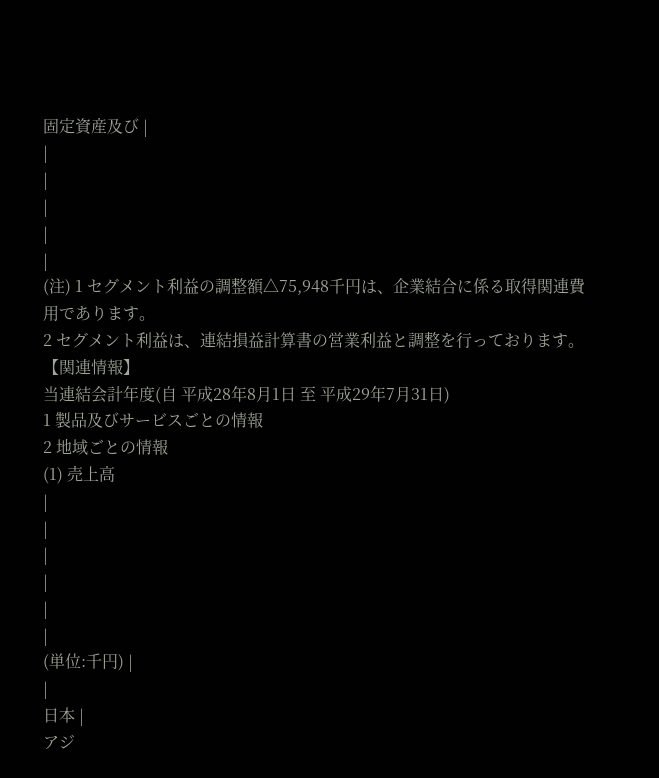固定資産及び |
|
|
|
|
|
(注) 1 セグメント利益の調整額△75,948千円は、企業結合に係る取得関連費用であります。
2 セグメント利益は、連結損益計算書の営業利益と調整を行っております。
【関連情報】
当連結会計年度(自 平成28年8月1日 至 平成29年7月31日)
1 製品及びサービスごとの情報
2 地域ごとの情報
(1) 売上高
|
|
|
|
|
|
(単位:千円) |
|
日本 |
アジ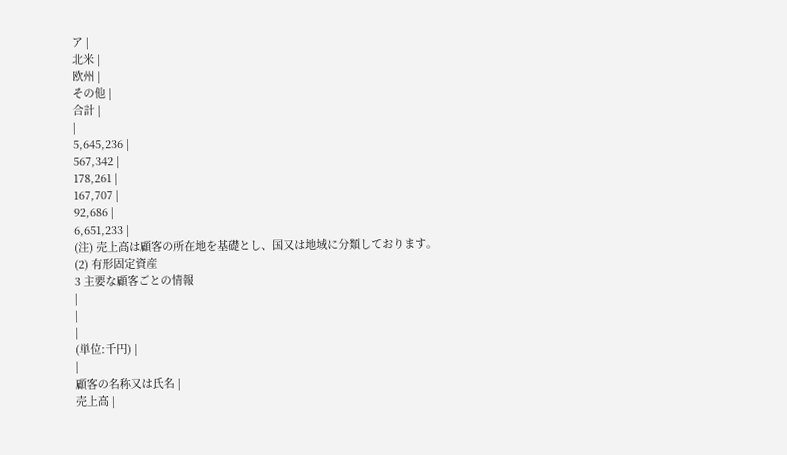ア |
北米 |
欧州 |
その他 |
合計 |
|
5,645,236 |
567,342 |
178,261 |
167,707 |
92,686 |
6,651,233 |
(注) 売上高は顧客の所在地を基礎とし、国又は地域に分類しております。
(2) 有形固定資産
3 主要な顧客ごとの情報
|
|
|
(単位:千円) |
|
顧客の名称又は氏名 |
売上高 |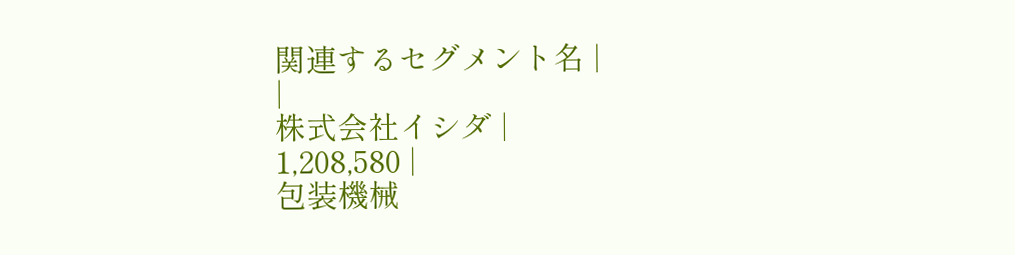関連するセグメント名 |
|
株式会社イシダ |
1,208,580 |
包装機械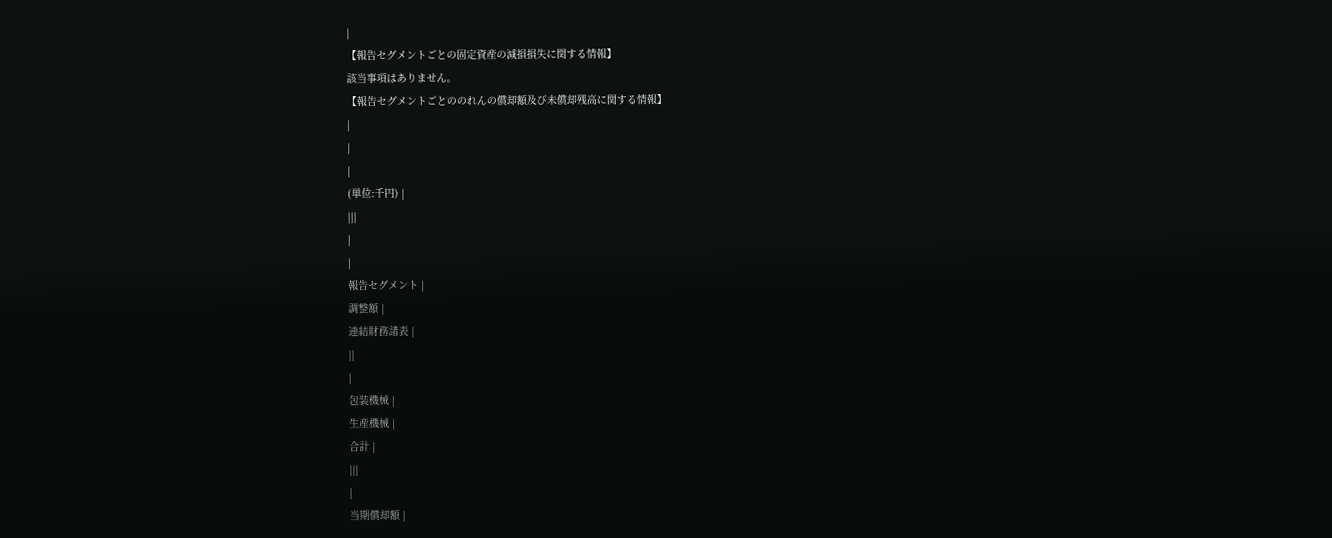|
【報告セグメントごとの固定資産の減損損失に関する情報】
該当事項はありません。
【報告セグメントごとののれんの償却額及び未償却残高に関する情報】
|
|
|
(単位:千円) |
|||
|
|
報告セグメント |
調整額 |
連結財務諸表 |
||
|
包装機械 |
生産機械 |
合計 |
|||
|
当期償却額 |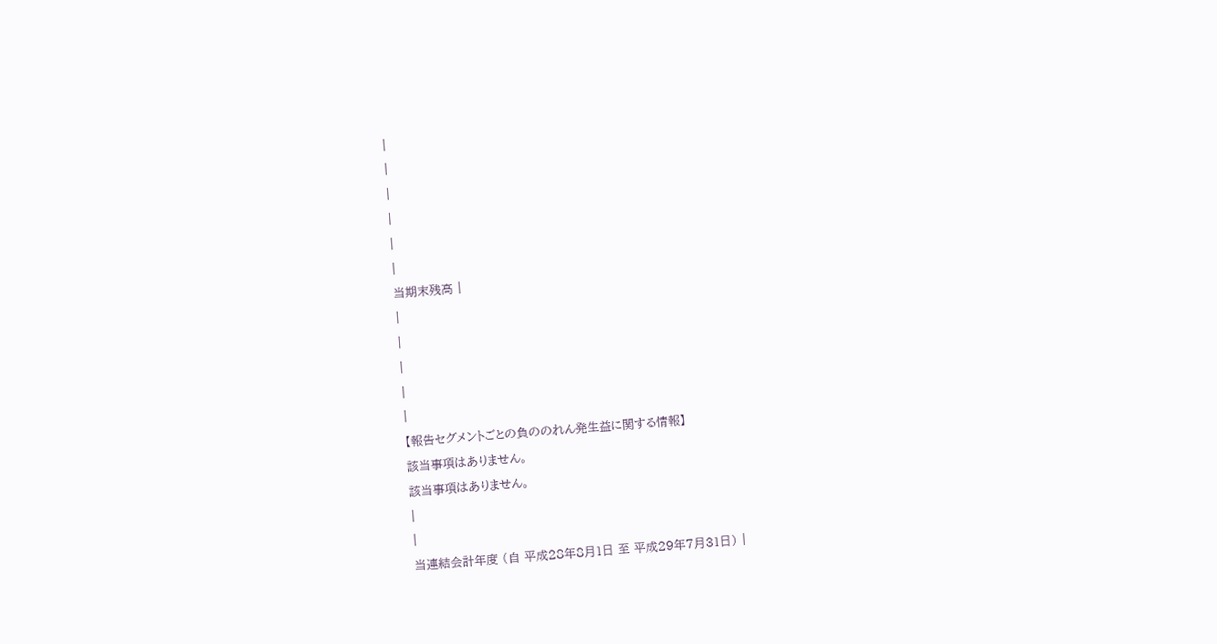|
|
|
|
|
|
当期末残高 |
|
|
|
|
|
【報告セグメントごとの負ののれん発生益に関する情報】
該当事項はありません。
該当事項はありません。
|
|
当連結会計年度 (自 平成28年8月1日 至 平成29年7月31日) |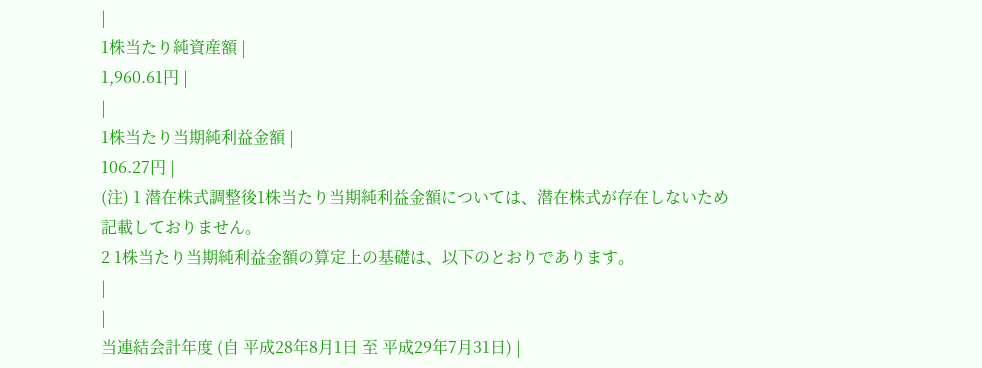|
1株当たり純資産額 |
1,960.61円 |
|
1株当たり当期純利益金額 |
106.27円 |
(注) 1 潜在株式調整後1株当たり当期純利益金額については、潜在株式が存在しないため記載しておりません。
2 1株当たり当期純利益金額の算定上の基礎は、以下のとおりであります。
|
|
当連結会計年度 (自 平成28年8月1日 至 平成29年7月31日) |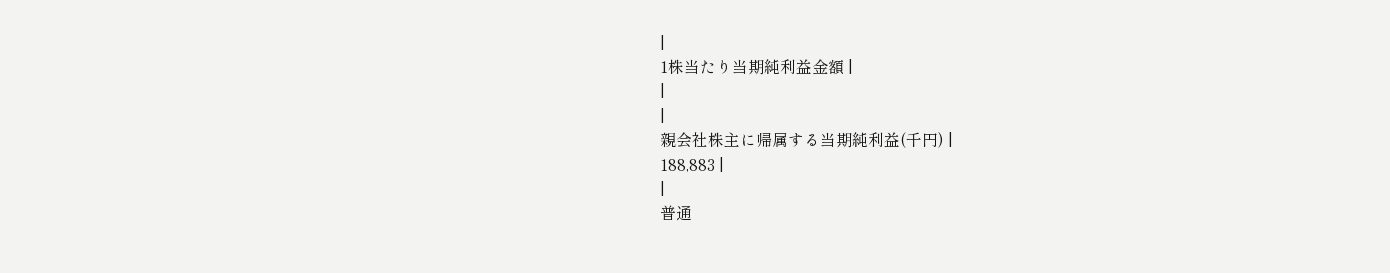|
1株当たり当期純利益金額 |
|
|
親会社株主に帰属する当期純利益(千円) |
188,883 |
|
普通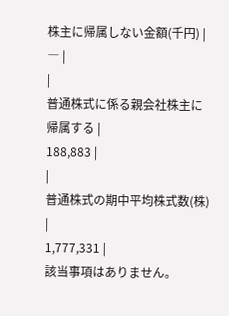株主に帰属しない金額(千円) |
― |
|
普通株式に係る親会社株主に帰属する |
188,883 |
|
普通株式の期中平均株式数(株) |
1,777,331 |
該当事項はありません。